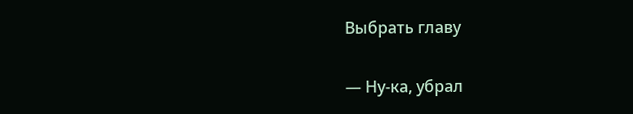Выбрать главу

— Ну-ка, убрал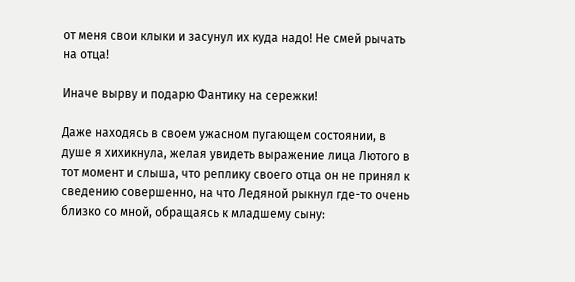от меня свои клыки и засунул их куда надо! Не смей рычать на отца!

Иначе вырву и подарю Фантику на сережки!

Даже находясь в своем ужасном пугающем состоянии, в душе я хихикнула, желая увидеть выражение лица Лютого в тот момент и слыша, что реплику своего отца он не принял к сведению совершенно, на что Ледяной рыкнул где-то очень близко со мной, обращаясь к младшему сыну: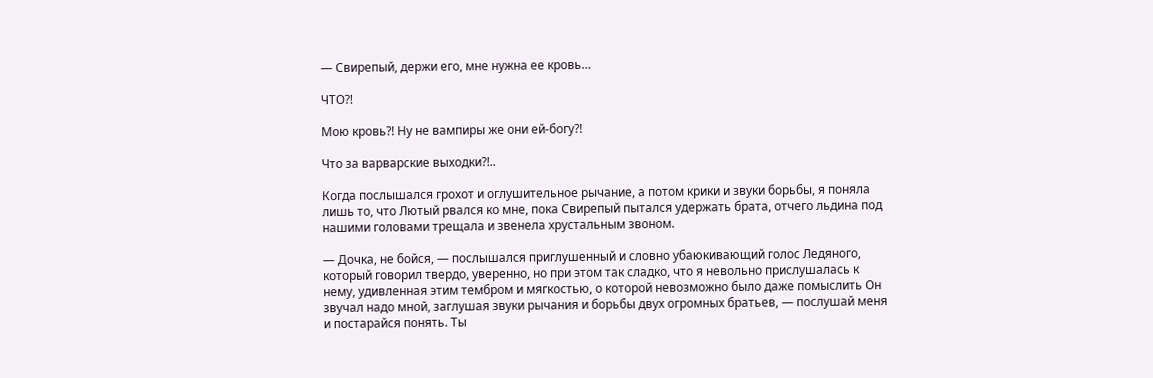— Свирепый, держи его, мне нужна ее кровь…

ЧТО?!

Мою кровь?! Ну не вампиры же они ей-богу?!

Что за варварские выходки?!..

Когда послышался грохот и оглушительное рычание, а потом крики и звуки борьбы, я поняла лишь то, что Лютый рвался ко мне, пока Свирепый пытался удержать брата, отчего льдина под нашими головами трещала и звенела хрустальным звоном.

— Дочка, не бойся, — послышался приглушенный и словно убаюкивающий голос Ледяного, который говорил твердо, уверенно, но при этом так сладко, что я невольно прислушалась к нему, удивленная этим тембром и мягкостью, о которой невозможно было даже помыслить Он звучал надо мной, заглушая звуки рычания и борьбы двух огромных братьев, — послушай меня и постарайся понять. Ты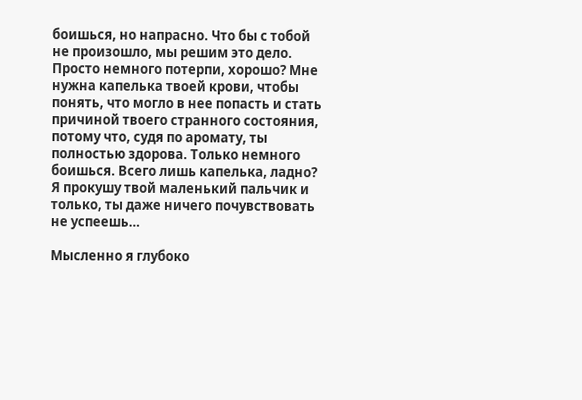боишься, но напрасно. Что бы с тобой не произошло, мы решим это дело. Просто немного потерпи, хорошо? Мне нужна капелька твоей крови, чтобы понять, что могло в нее попасть и стать причиной твоего странного состояния, потому что, судя по аромату, ты полностью здорова. Только немного боишься. Всего лишь капелька, ладно? Я прокушу твой маленький пальчик и только, ты даже ничего почувствовать не успеешь…

Мысленно я глубоко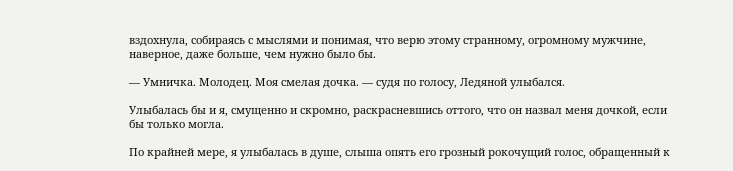вздохнула, собираясь с мыслями и понимая, что верю этому странному, огромному мужчине, наверное, даже больше, чем нужно было бы.

— Умничка. Молодец. Моя смелая дочка. — судя по голосу, Ледяной улыбался.

Улыбалась бы и я, смущенно и скромно, раскрасневшись оттого, что он назвал меня дочкой, если бы только могла.

По крайней мере, я улыбалась в душе, слыша опять его грозный рокочущий голос, обращенный к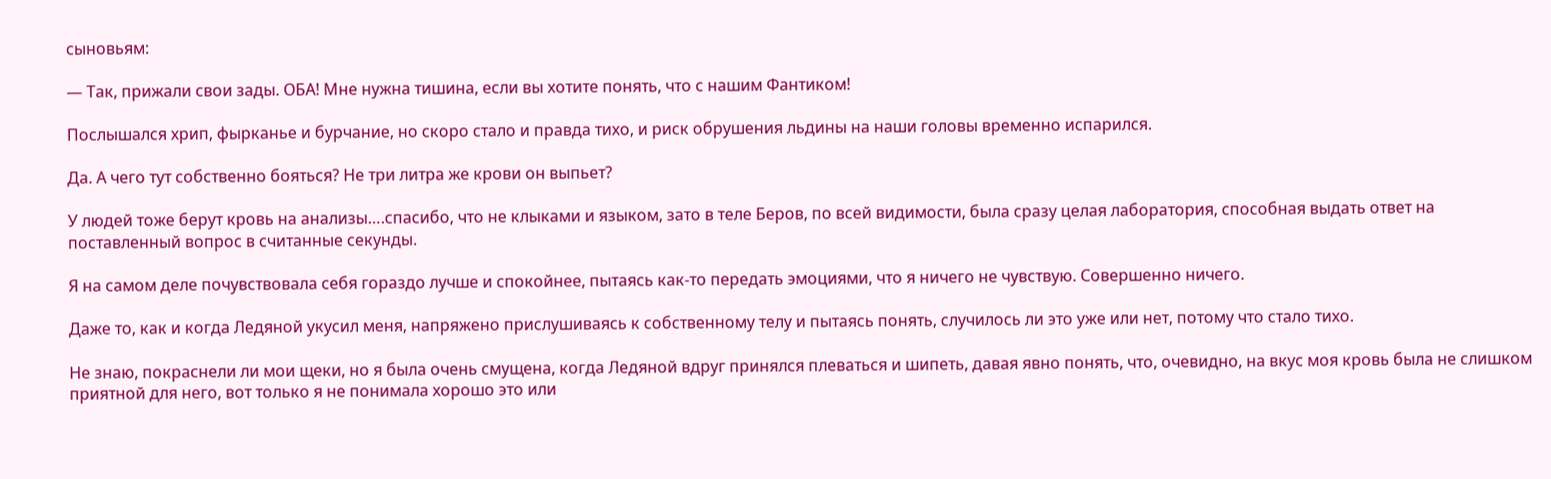сыновьям:

— Так, прижали свои зады. ОБА! Мне нужна тишина, если вы хотите понять, что с нашим Фантиком!

Послышался хрип, фырканье и бурчание, но скоро стало и правда тихо, и риск обрушения льдины на наши головы временно испарился.

Да. А чего тут собственно бояться? Не три литра же крови он выпьет?

У людей тоже берут кровь на анализы….спасибо, что не клыками и языком, зато в теле Беров, по всей видимости, была сразу целая лаборатория, способная выдать ответ на поставленный вопрос в считанные секунды.

Я на самом деле почувствовала себя гораздо лучше и спокойнее, пытаясь как-то передать эмоциями, что я ничего не чувствую. Совершенно ничего.

Даже то, как и когда Ледяной укусил меня, напряжено прислушиваясь к собственному телу и пытаясь понять, случилось ли это уже или нет, потому что стало тихо.

Не знаю, покраснели ли мои щеки, но я была очень смущена, когда Ледяной вдруг принялся плеваться и шипеть, давая явно понять, что, очевидно, на вкус моя кровь была не слишком приятной для него, вот только я не понимала хорошо это или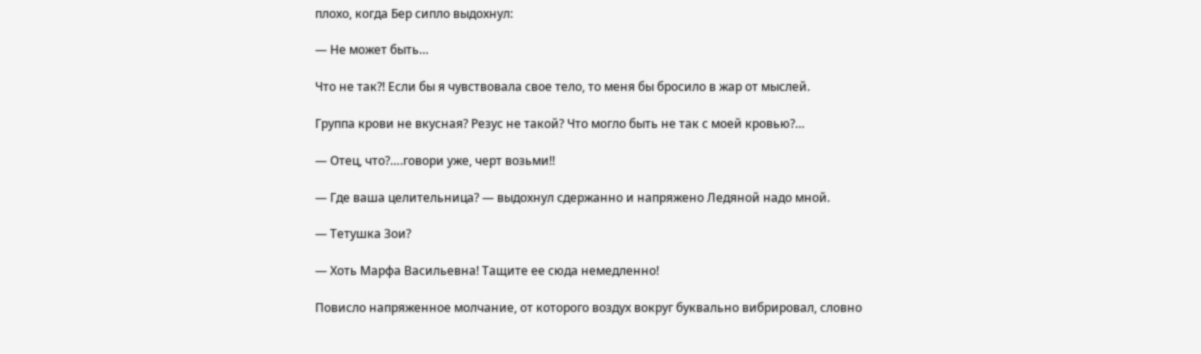плохо, когда Бер сипло выдохнул:

— Не может быть…

Что не так?! Если бы я чувствовала свое тело, то меня бы бросило в жар от мыслей.

Группа крови не вкусная? Резус не такой? Что могло быть не так с моей кровью?…

— Отец, что?….говори уже, черт возьми!!

— Где ваша целительница? — выдохнул сдержанно и напряжено Ледяной надо мной.

— Тетушка Зои?

— Хоть Марфа Васильевна! Тащите ее сюда немедленно!

Повисло напряженное молчание, от которого воздух вокруг буквально вибрировал, словно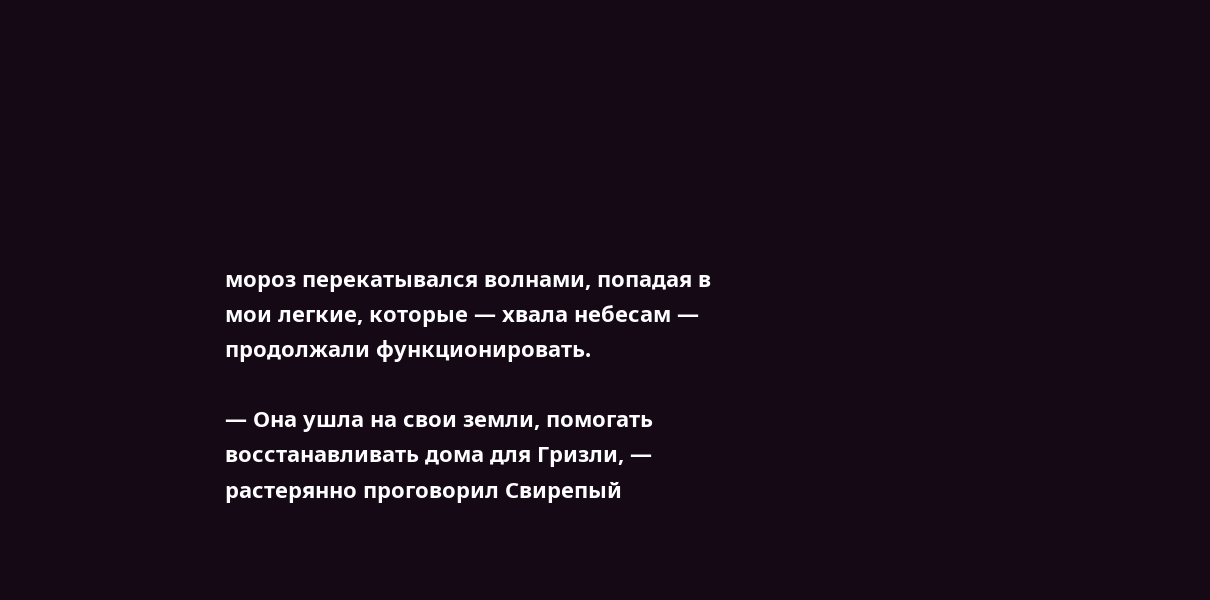мороз перекатывался волнами, попадая в мои легкие, которые — хвала небесам — продолжали функционировать.

— Она ушла на свои земли, помогать восстанавливать дома для Гризли, — растерянно проговорил Свирепый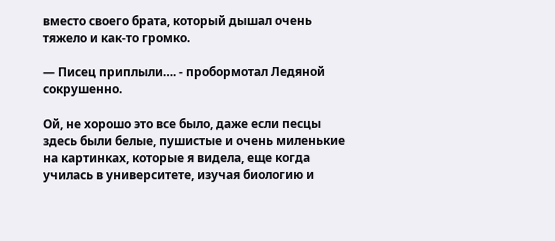вместо своего брата, который дышал очень тяжело и как-то громко.

— Писец приплыли…. - пробормотал Ледяной сокрушенно.

Ой, не хорошо это все было, даже если песцы здесь были белые, пушистые и очень миленькие на картинках, которые я видела, еще когда училась в университете, изучая биологию и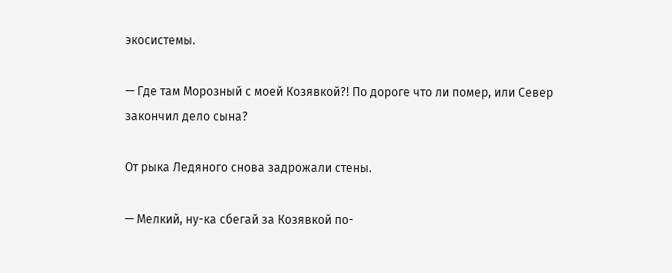экосистемы.

— Где там Морозный с моей Козявкой?! По дороге что ли помер, или Север закончил дело сына?

От рыка Ледяного снова задрожали стены.

— Мелкий, ну-ка сбегай за Козявкой по-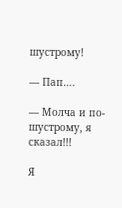шустрому!

— Пап….

— Молча и по-шустрому, я сказал!!!

Я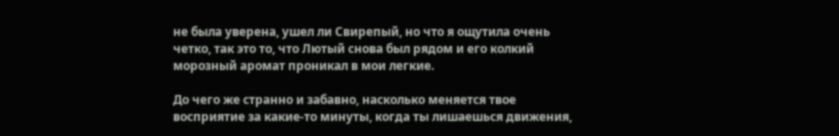не была уверена, ушел ли Свирепый, но что я ощутила очень четко, так это то, что Лютый снова был рядом и его колкий морозный аромат проникал в мои легкие.

До чего же странно и забавно, насколько меняется твое восприятие за какие-то минуты, когда ты лишаешься движения,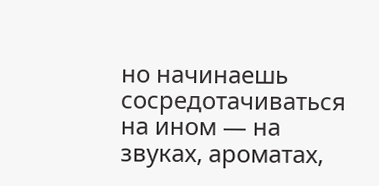но начинаешь сосредотачиваться на ином — на звуках, ароматах,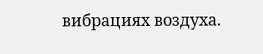вибрациях воздуха.